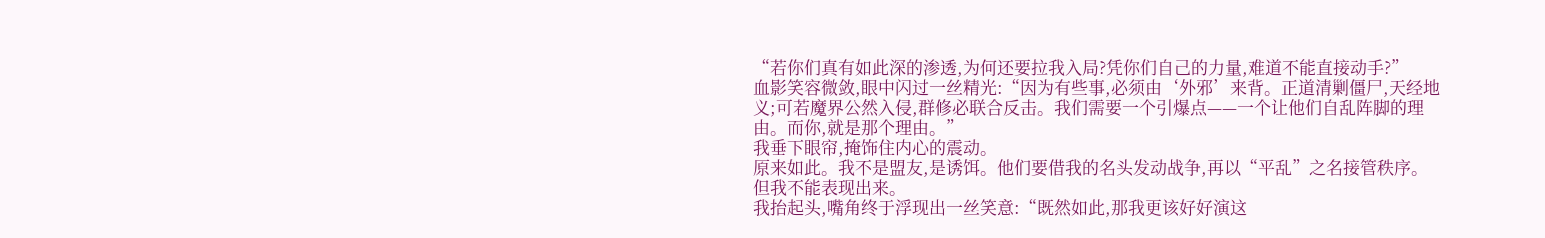“若你们真有如此深的渗透,为何还要拉我入局?凭你们自己的力量,难道不能直接动手?”
血影笑容微敛,眼中闪过一丝精光:“因为有些事,必须由‘外邪’来背。正道清剿僵尸,天经地义;可若魔界公然入侵,群修必联合反击。我们需要一个引爆点——一个让他们自乱阵脚的理由。而你,就是那个理由。”
我垂下眼帘,掩饰住内心的震动。
原来如此。我不是盟友,是诱饵。他们要借我的名头发动战争,再以“平乱”之名接管秩序。
但我不能表现出来。
我抬起头,嘴角终于浮现出一丝笑意:“既然如此,那我更该好好演这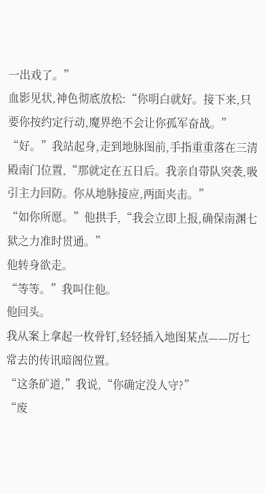一出戏了。”
血影见状,神色彻底放松:“你明白就好。接下来,只要你按约定行动,魔界绝不会让你孤军奋战。”
“好。”我站起身,走到地脉图前,手指重重落在三清殿南门位置,“那就定在五日后。我亲自带队突袭,吸引主力回防。你从地脉接应,两面夹击。”
“如你所愿。”他拱手,“我会立即上报,确保南渊七狱之力准时贯通。”
他转身欲走。
“等等。”我叫住他。
他回头。
我从案上拿起一枚骨钉,轻轻插入地图某点——厉七常去的传讯暗阁位置。
“这条矿道,”我说,“你确定没人守?”
“废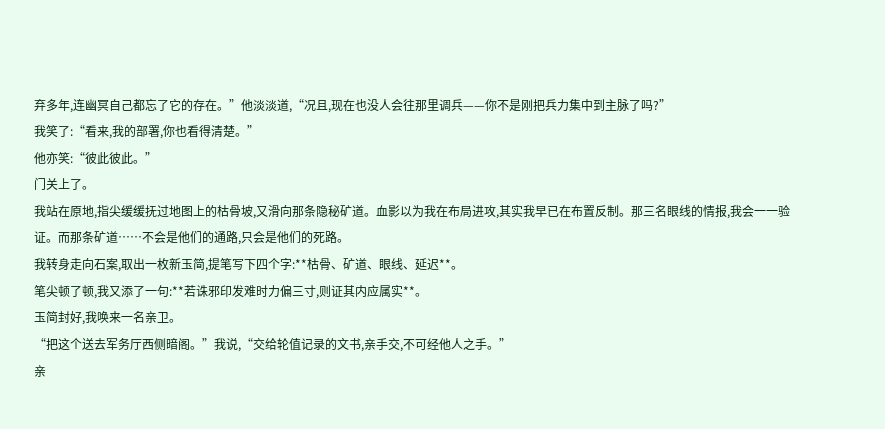弃多年,连幽冥自己都忘了它的存在。”他淡淡道,“况且,现在也没人会往那里调兵——你不是刚把兵力集中到主脉了吗?”
我笑了:“看来,我的部署,你也看得清楚。”
他亦笑:“彼此彼此。”
门关上了。
我站在原地,指尖缓缓抚过地图上的枯骨坡,又滑向那条隐秘矿道。血影以为我在布局进攻,其实我早已在布置反制。那三名眼线的情报,我会一一验证。而那条矿道……不会是他们的通路,只会是他们的死路。
我转身走向石案,取出一枚新玉简,提笔写下四个字:**枯骨、矿道、眼线、延迟**。
笔尖顿了顿,我又添了一句:**若诛邪印发难时力偏三寸,则证其内应属实**。
玉简封好,我唤来一名亲卫。
“把这个送去军务厅西侧暗阁。”我说,“交给轮值记录的文书,亲手交,不可经他人之手。”
亲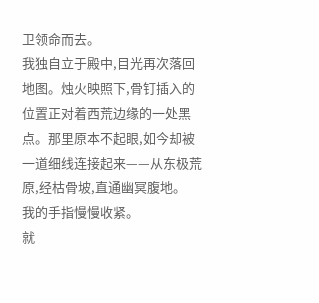卫领命而去。
我独自立于殿中,目光再次落回地图。烛火映照下,骨钉插入的位置正对着西荒边缘的一处黑点。那里原本不起眼,如今却被一道细线连接起来——从东极荒原,经枯骨坡,直通幽冥腹地。
我的手指慢慢收紧。
就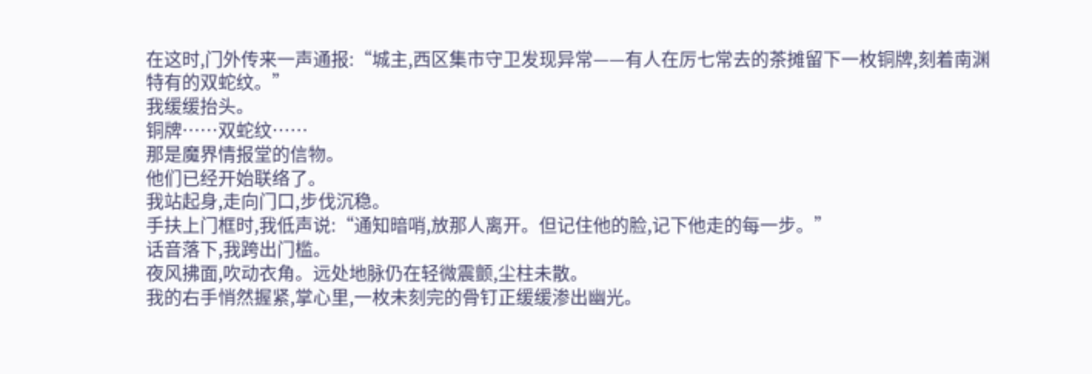在这时,门外传来一声通报:“城主,西区集市守卫发现异常——有人在厉七常去的茶摊留下一枚铜牌,刻着南渊特有的双蛇纹。”
我缓缓抬头。
铜牌……双蛇纹……
那是魔界情报堂的信物。
他们已经开始联络了。
我站起身,走向门口,步伐沉稳。
手扶上门框时,我低声说:“通知暗哨,放那人离开。但记住他的脸,记下他走的每一步。”
话音落下,我跨出门槛。
夜风拂面,吹动衣角。远处地脉仍在轻微震颤,尘柱未散。
我的右手悄然握紧,掌心里,一枚未刻完的骨钉正缓缓渗出幽光。